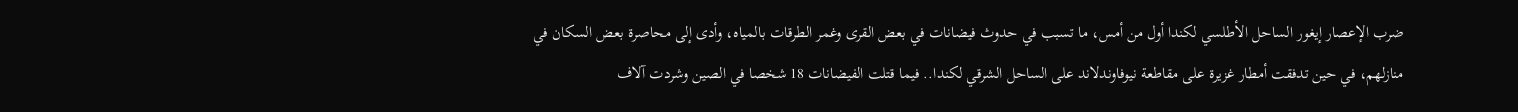ضرب الإعصار إيغور الساحل الأطلسي لكندا أول من أمس، ما تسبب في حدوث فيضانات في بعض القرى وغمر الطرقات بالمياه، وأدى إلى محاصرة بعض السكان في منازلهم، في حين تدفقت أمطار غزيرة على مقاطعة نيوفاوندلاند على الساحل الشرقي لكندا.. فيما قتلت الفيضانات 18 شخصا في الصين وشردت آلاف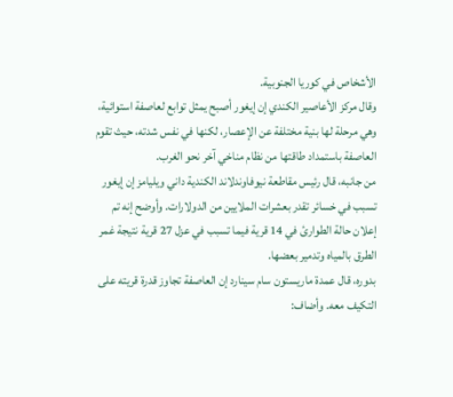الأشخاص في كوريا الجنوبية.
وقال مركز الأعاصير الكندي إن إيغور أصبح يمثل توابع لعاصفة استوائية، وهي مرحلة لها بنية مختلفة عن الإعصار، لكنها في نفس شدته، حيث تقوم العاصفة باستمداد طاقتها من نظام مناخي آخر نحو الغرب.
من جانبه، قال رئيس مقاطعة نيوفاوندلاند الكندية داني ويليامز إن إيغور تسبب في خسائر تقدر بعشرات الملايين من الدولارات. وأوضح إنه تم إعلان حالة الطوارئ في 14 قرية فيما تسبب في عزل 27 قرية نتيجة غمر الطرق بالمياه وتدمير بعضها.
بدوره، قال عمدة ماريستون سام سينارد إن العاصفة تجاوز قدرة قريته على التكيف معه. وأضاف: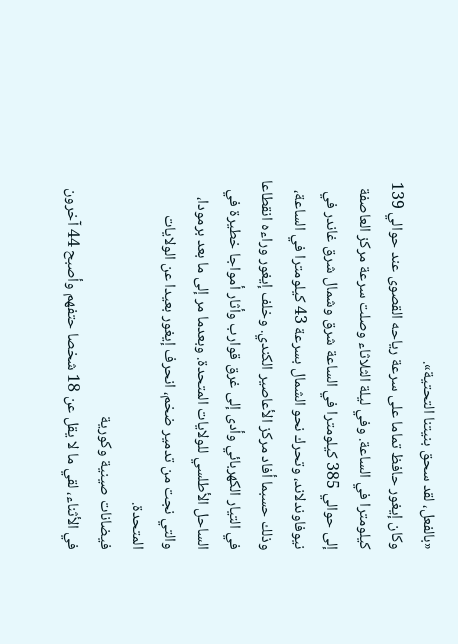«بالفعل، لقد سحق بنيتنا التحتية».
وكان إيغور حافظ تماما على سرعة رياحه القصوى عند حوالي 139 كيلومترا في الساعة. وفي ليلة الثلاثاء وصلت سرعة مركز العاصفة إلى حوالي 385 كيلومترا في الساعة شرق وشمال شرق غاندر في نيوفاوندلاند، وتحرك نحو الشمال بسرعة 43 كيلومترا في الساعة، وذلك حسبما أفاد مركز الأعاصير الكندي. وخلف إيغور وراءه انقطاعا في التيار الكهربائي وأدى إلى غرق قوارب وأثار أمواجا خطيرة في الساحل الأطلسي للولايات المتحدة. وبعدما مر إلى ما بعد برمودا، والتي نجت من تدمير ضخم، انحرف إيغور بعيدا عن الولايات المتحدة.
فيضانات صينية وكورية
في الأثناء، لقي ما لا يقل عن 18 شخصا حتفهم وأصبح 44 آخرون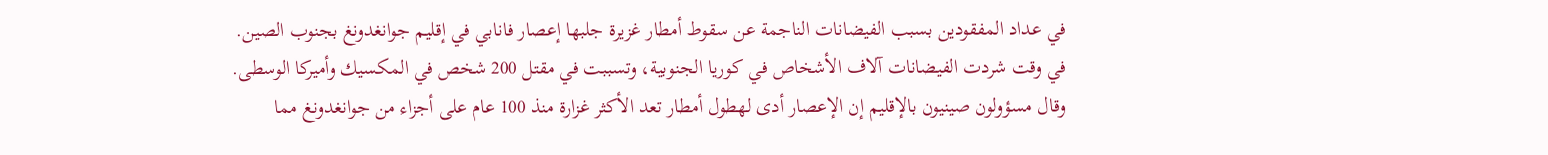في عداد المفقودين بسبب الفيضانات الناجمة عن سقوط أمطار غزيرة جلبها إعصار فانابي في إقليم جوانغدونغ بجنوب الصين.
في وقت شردت الفيضانات آلاف الأشخاص في كوريا الجنوبية، وتسببت في مقتل 200 شخص في المكسيك وأميركا الوسطى.
وقال مسؤولون صينيون بالإقليم إن الإعصار أدى لهطول أمطار تعد الأكثر غزارة منذ 100 عام على أجزاء من جوانغدونغ مما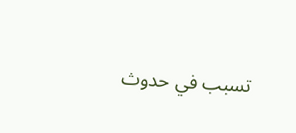تسبب في حدوث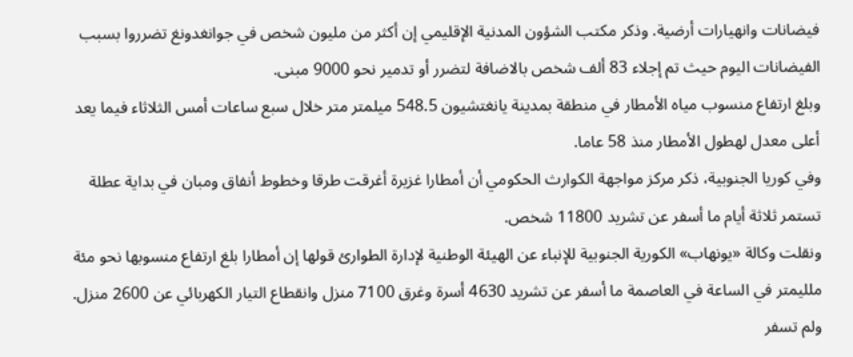فيضانات وانهيارات أرضية. وذكر مكتب الشؤون المدنية الإقليمي إن أكثر من مليون شخص في جوانغدونغ تضرروا بسبب الفيضانات اليوم حيث تم إجلاء 83 ألف شخص بالاضافة لتضرر أو تدمير نحو 9000 مبنى.
وبلغ ارتفاع منسوب مياه الأمطار في منطقة بمدينة يانغتشيون 548.5 ميلمتر متر خلال سبع ساعات أمس الثلاثاء فيما يعد أعلى معدل لهطول الأمطار منذ 58 عاما.
وفي كوريا الجنوبية، ذكر مركز مواجهة الكوارث الحكومي أن أمطارا غزيرة أغرقت طرقا وخطوط أنفاق ومبان في بداية عطلة تستمر ثلاثة أيام ما أسفر عن تشريد 11800 شخص.
ونقلت وكالة «يونهاب» الكورية الجنوبية للإنباء عن الهيئة الوطنية لإدارة الطوارئ قولها إن أمطارا بلغ ارتفاع منسوبها نحو مئة ملليمتر في الساعة في العاصمة ما أسفر عن تشريد 4630 أسرة وغرق 7100 منزل وانقطاع التيار الكهربائي عن 2600 منزل. ولم تسفر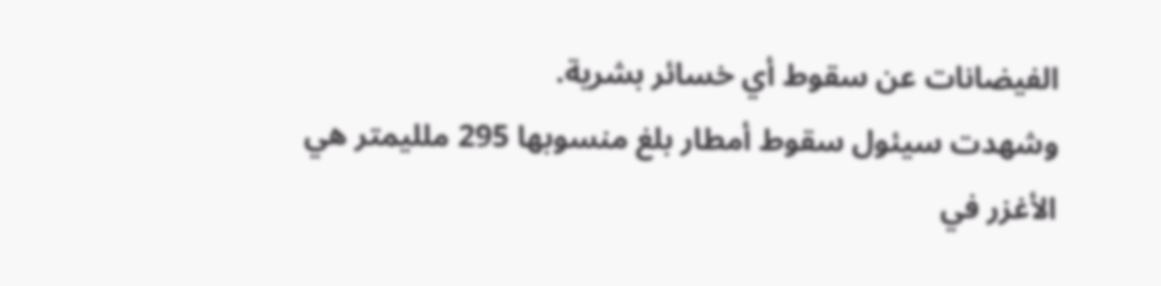الفيضانات عن سقوط أي خسائر بشرية.
وشهدت سيئول سقوط أمطار بلغ منسوبها 295 ملليمتر هي الأغزر في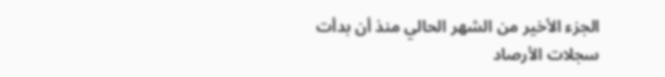الجزء الأخير من الشهر الحالي منذ أن بدأت سجلات الأرصاد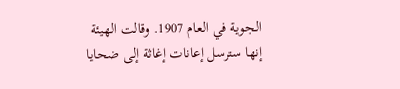الجوية في العام 1907. وقالت الهيئة إنها سترسل إعانات إغاثة إلى ضحايا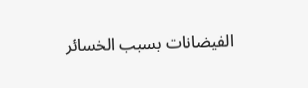الفيضانات بسبب الخسائر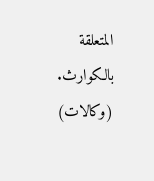المتعلقة بالكوارث.
(وكالات)